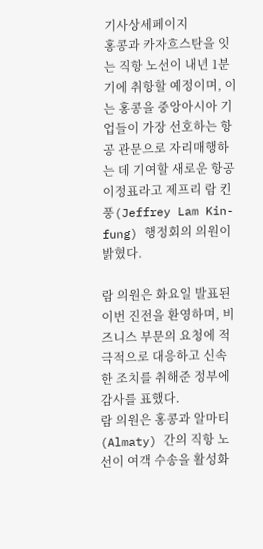기사상세페이지
홍콩과 카자흐스탄을 잇는 직항 노선이 내년 1분기에 취항할 예정이며, 이는 홍콩을 중앙아시아 기업들이 가장 선호하는 항공 관문으로 자리매행하는 데 기여할 새로운 항공 이정표라고 제프리 람 킨풍(Jeffrey Lam Kin-fung) 행정회의 의원이 밝혔다.

람 의원은 화요일 발표된 이번 진전을 환영하며, 비즈니스 부문의 요청에 적극적으로 대응하고 신속한 조치를 취해준 정부에 감사를 표했다.
람 의원은 홍콩과 알마티(Almaty) 간의 직항 노선이 여객 수송을 활성화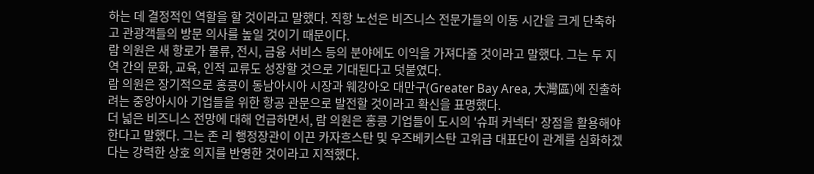하는 데 결정적인 역할을 할 것이라고 말했다. 직항 노선은 비즈니스 전문가들의 이동 시간을 크게 단축하고 관광객들의 방문 의사를 높일 것이기 때문이다.
람 의원은 새 항로가 물류, 전시, 금융 서비스 등의 분야에도 이익을 가져다줄 것이라고 말했다. 그는 두 지역 간의 문화, 교육, 인적 교류도 성장할 것으로 기대된다고 덧붙였다.
람 의원은 장기적으로 홍콩이 동남아시아 시장과 웨강아오 대만구(Greater Bay Area, 大灣區)에 진출하려는 중앙아시아 기업들을 위한 항공 관문으로 발전할 것이라고 확신을 표명했다.
더 넓은 비즈니스 전망에 대해 언급하면서, 람 의원은 홍콩 기업들이 도시의 '슈퍼 커넥터' 장점을 활용해야 한다고 말했다. 그는 존 리 행정장관이 이끈 카자흐스탄 및 우즈베키스탄 고위급 대표단이 관계를 심화하겠다는 강력한 상호 의지를 반영한 것이라고 지적했다.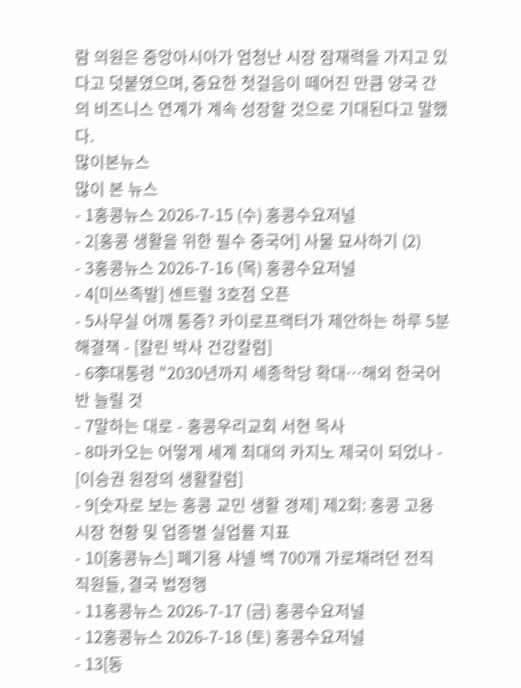람 의원은 중앙아시아가 엄청난 시장 잠재력을 가지고 있다고 덧붙였으며, 중요한 첫걸음이 떼어진 만큼 양국 간의 비즈니스 연계가 계속 성장할 것으로 기대된다고 말했다.
많이본뉴스
많이 본 뉴스
- 1홍콩뉴스 2026-7-15 (수) 홍콩수요저널
- 2[홍콩 생활을 위한 필수 중국어] 사물 묘사하기 (2)
- 3홍콩뉴스 2026-7-16 (목) 홍콩수요저널
- 4[미쓰족발] 센트럴 3호점 오픈
- 5사무실 어깨 통증? 카이로프랙터가 제안하는 하루 5분 해결책 - [칼린 박사 건강칼럼]
- 6李대통령 "2030년까지 세종학당 확대…해외 한국어반 늘릴 것
- 7말하는 대로 - 홍콩우리교회 서현 목사
- 8마카오는 어떻게 세계 최대의 카지노 제국이 되었나 - [이승권 원장의 생활칼럼]
- 9[숫자로 보는 홍콩 교민 생활 경제] 제2회: 홍콩 고용 시장 현황 및 업종별 실업률 지표
- 10[홍콩뉴스] 폐기용 샤넬 백 700개 가로채려던 전직 직원들, 결국 법정행
- 11홍콩뉴스 2026-7-17 (금) 홍콩수요저널
- 12홍콩뉴스 2026-7-18 (토) 홍콩수요저널
- 13[동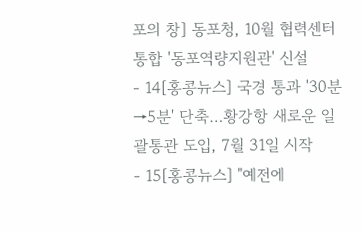포의 창] 동포청, 10월 협력센터 통합 '동포역량지원관' 신설
- 14[홍콩뉴스] 국경 통과 '30분→5분' 단축…황강항 새로운 일괄통관 도입, 7월 31일 시작
- 15[홍콩뉴스] "예전에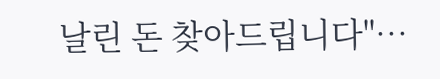날린 돈 찾아드립니다"…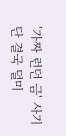'가짜 런던 금' 사기단 결국 덜미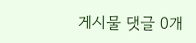게시물 댓글 0개